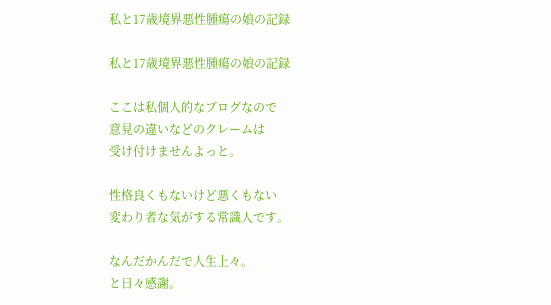私と17歳境界悪性腫瘍の娘の記録

私と17歳境界悪性腫瘍の娘の記録

ここは私個人的なブログなので
意見の違いなどのクレームは
受け付けませんよっと。

性格良くもないけど悪くもない
変わり者な気がする常識人です。

なんだかんだで人生上々。
と日々感謝。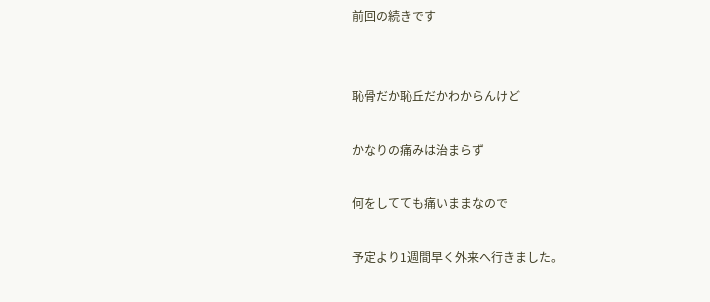前回の続きです


恥骨だか恥丘だかわからんけど

かなりの痛みは治まらず

何をしてても痛いままなので

予定より1週間早く外来へ行きました。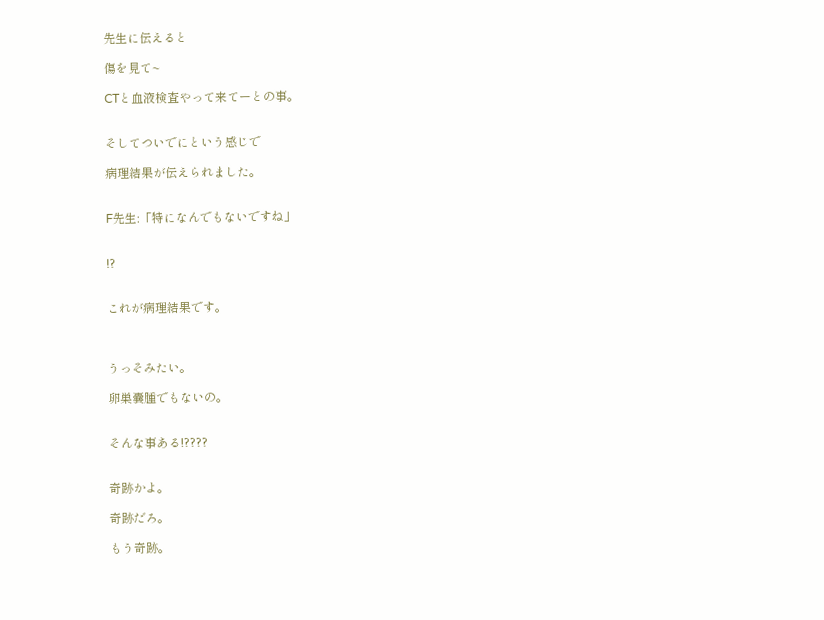先生に伝えると

傷を見て~

CTと血液検査やって来てーとの事。


そしてついでにという感じで

病理結果が伝えられました。


F先生:「特になんでもないですね」


!?


これが病理結果です。



うっそみたい。

卵巣嚢腫でもないの。


そんな事ある!????


奇跡かよ。

奇跡だろ。

もう奇跡。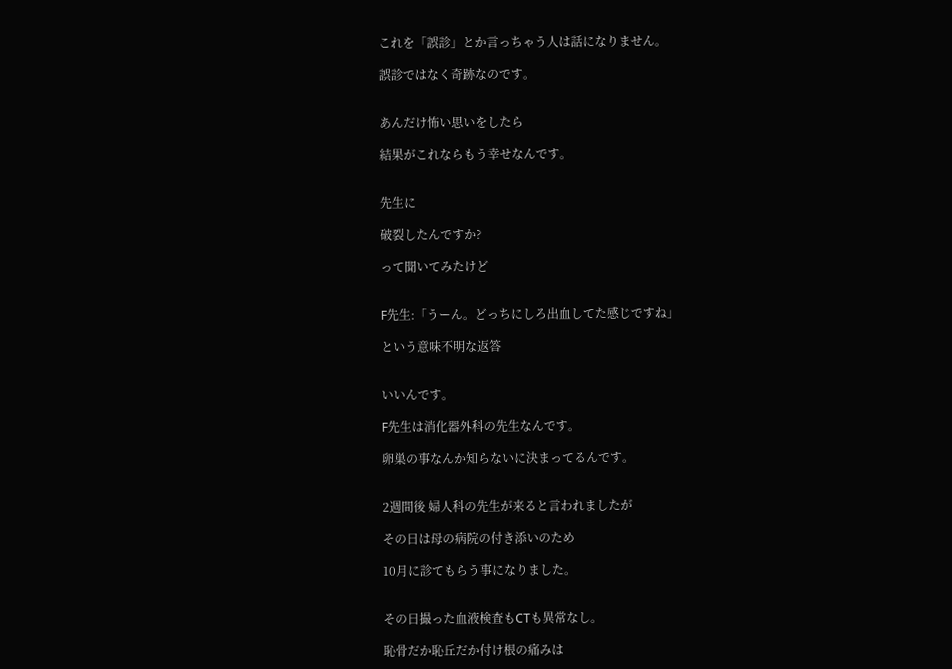これを「誤診」とか言っちゃう人は話になりません。

誤診ではなく奇跡なのです。


あんだけ怖い思いをしたら

結果がこれならもう幸せなんです。


先生に

破裂したんですか?

って聞いてみたけど


F先生:「うーん。どっちにしろ出血してた感じですね」

という意味不明な返答


いいんです。

F先生は消化器外科の先生なんです。

卵巣の事なんか知らないに決まってるんです。


2週間後 婦人科の先生が来ると言われましたが

その日は母の病院の付き添いのため

10月に診てもらう事になりました。


その日撮った血液検査もCTも異常なし。

恥骨だか恥丘だか付け根の痛みは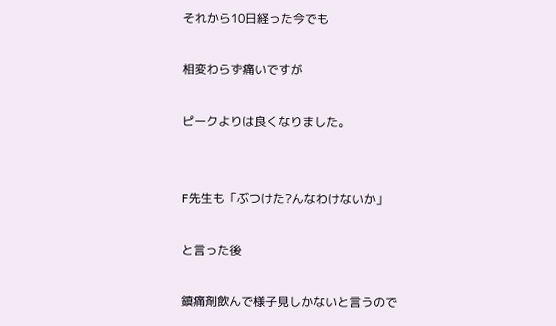それから10日経った今でも

相変わらず痛いですが

ピークよりは良くなりました。


F先生も「ぶつけた?んなわけないか」

と言った後

鎮痛剤飲んで様子見しかないと言うので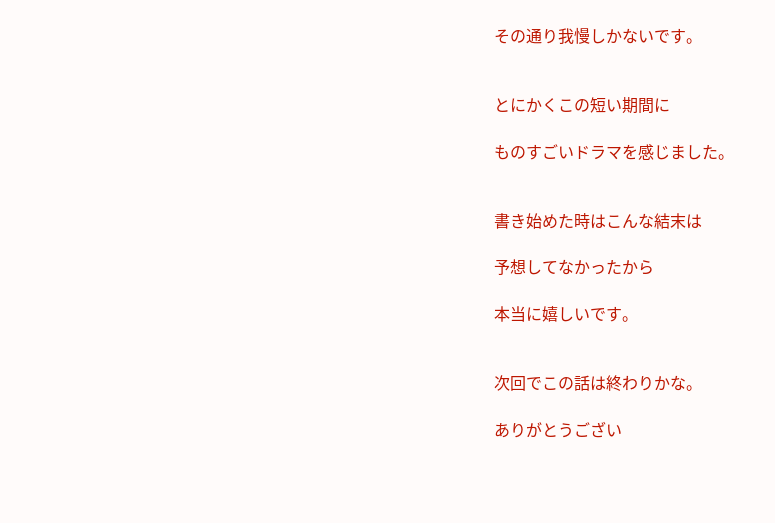その通り我慢しかないです。


とにかくこの短い期間に

ものすごいドラマを感じました。


書き始めた時はこんな結末は

予想してなかったから

本当に嬉しいです。


次回でこの話は終わりかな。

ありがとうござい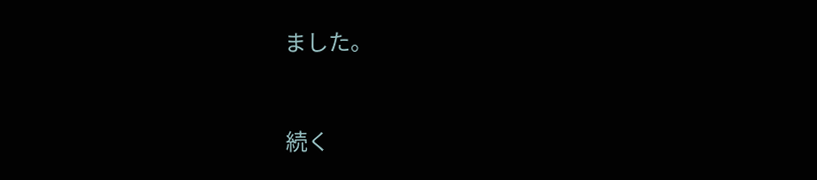ました。


続く